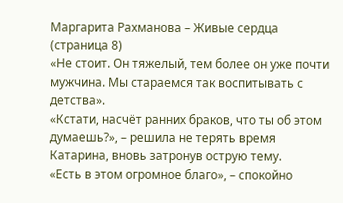Маргарита Рахманова – Живые сердца (страница 8)
«Не стоит. Он тяжелый, тем более он уже почти мужчина. Мы стараемся так воспитывать с детства».
«Кстати, насчёт ранних браков, что ты об этом думаешь?», – решила не терять время Катарина, вновь затронув острую тему.
«Есть в этом огромное благо», – спокойно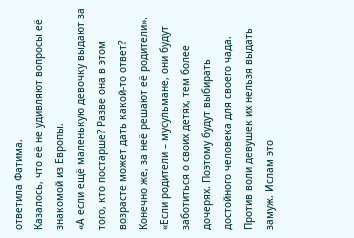ответила Фатима.
Казалось, что её не удивляют вопросы её знакомой из Европы.
«А если ещё маленькую девочку выдают за того, кто постарше? Разве она в этом возрасте может дать какой-то ответ? Конечно же, за неё решают её родители».
«Если родители – мусульмане, они будут заботиться о своих детях, тем более дочерях. Поэтому будут выбирать достойного человека для своего чада. Против воли девушек их нельзя выдать замуж. Ислам это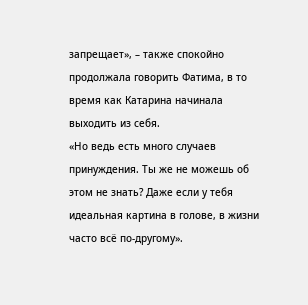запрещает», – также спокойно продолжала говорить Фатима, в то время как Катарина начинала выходить из себя.
«Но ведь есть много случаев принуждения. Ты же не можешь об этом не знать? Даже если у тебя идеальная картина в голове, в жизни часто всё по-другому».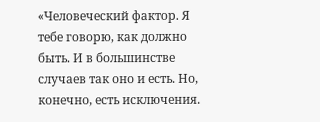«Человеческий фактор. Я тебе говорю, как должно быть. И в большинстве случаев так оно и есть. Но, конечно, есть исключения.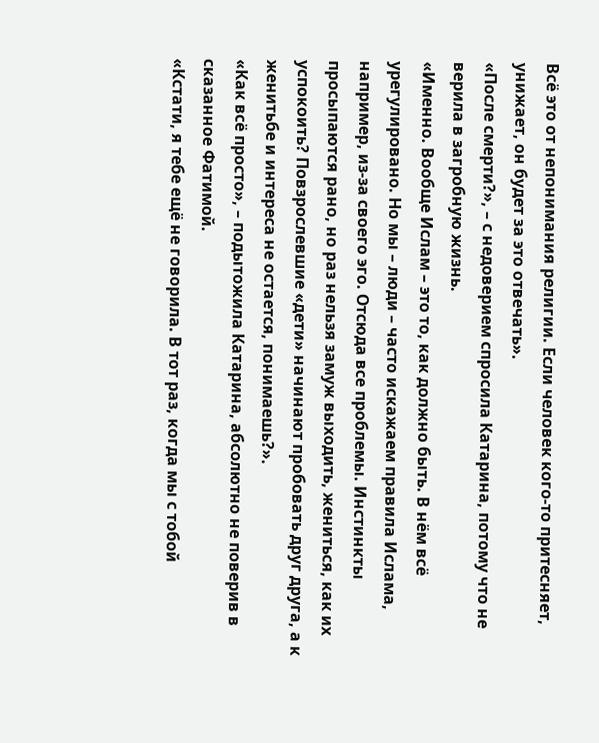Всё это от непонимания религии. Если человек кого-то притесняет, унижает, он будет за это отвечать».
«После смерти?», – с недоверием спросила Катарина, потому что не верила в загробную жизнь.
«Именно. Вообще Ислам – это то, как должно быть. В нём всё урегулировано. Но мы – люди – часто искажаем правила Ислама, например, из-за своего эго. Отсюда все проблемы. Инстинкты просыпаются рано, но раз нельзя замуж выходить, жениться, как их успокоить? Повзрослевшие «дети» начинают пробовать друг друга, а к женитьбе и интереса не остается, понимаешь?».
«Как всё просто», – подытожила Катарина, абсолютно не поверив в сказанное Фатимой.
«Кстати, я тебе ещё не говорила. В тот раз, когда мы с тобой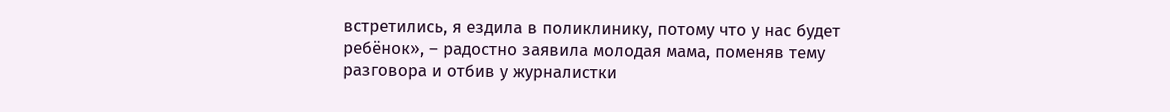встретились, я ездила в поликлинику, потому что у нас будет ребёнок», – радостно заявила молодая мама, поменяв тему разговора и отбив у журналистки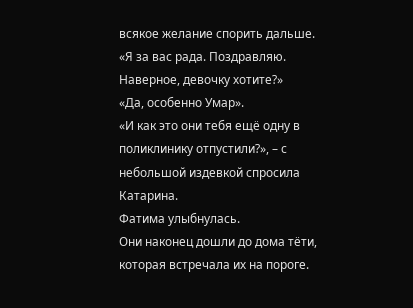всякое желание спорить дальше.
«Я за вас рада. Поздравляю. Наверное, девочку хотите?»
«Да, особенно Умар».
«И как это они тебя ещё одну в поликлинику отпустили?», – с небольшой издевкой спросила Катарина.
Фатима улыбнулась.
Они наконец дошли до дома тёти, которая встречала их на пороге.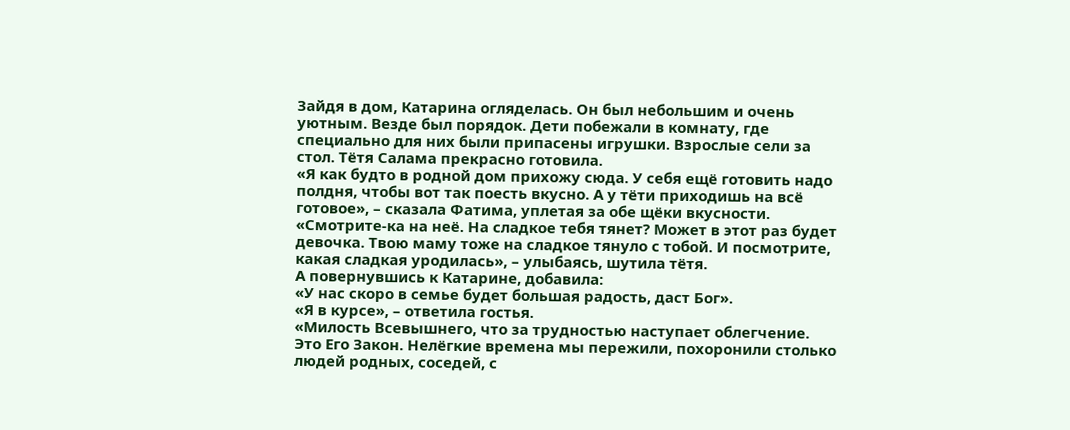Зайдя в дом, Катарина огляделась. Он был небольшим и очень уютным. Везде был порядок. Дети побежали в комнату, где специально для них были припасены игрушки. Взрослые сели за стол. Тётя Салама прекрасно готовила.
«Я как будто в родной дом прихожу сюда. У себя ещё готовить надо полдня, чтобы вот так поесть вкусно. А у тёти приходишь на всё готовое», – сказала Фатима, уплетая за обе щёки вкусности.
«Смотрите-ка на неё. На сладкое тебя тянет? Может в этот раз будет девочка. Твою маму тоже на сладкое тянуло с тобой. И посмотрите, какая сладкая уродилась», – улыбаясь, шутила тётя.
А повернувшись к Катарине, добавила:
«У нас скоро в семье будет большая радость, даст Бог».
«Я в курсе», – ответила гостья.
«Милость Всевышнего, что за трудностью наступает облегчение. Это Его Закон. Нелёгкие времена мы пережили, похоронили столько людей родных, соседей, с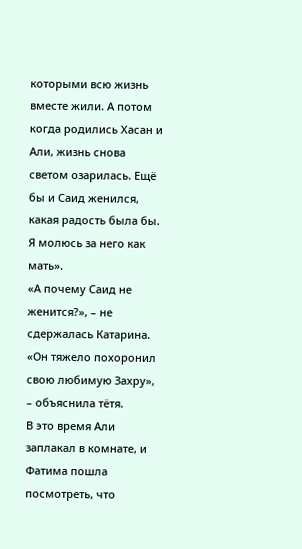которыми всю жизнь вместе жили. А потом когда родились Хасан и Али, жизнь снова светом озарилась. Ещё бы и Саид женился, какая радость была бы. Я молюсь за него как мать».
«А почему Саид не женится?», – не сдержалась Катарина.
«Он тяжело похоронил свою любимую Захру», – объяснила тётя.
В это время Али заплакал в комнате, и Фатима пошла посмотреть, что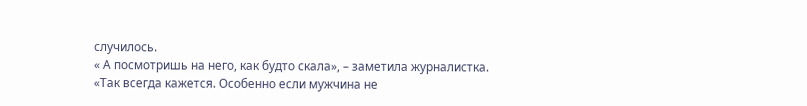случилось.
« А посмотришь на него, как будто скала», – заметила журналистка.
«Так всегда кажется. Особенно если мужчина не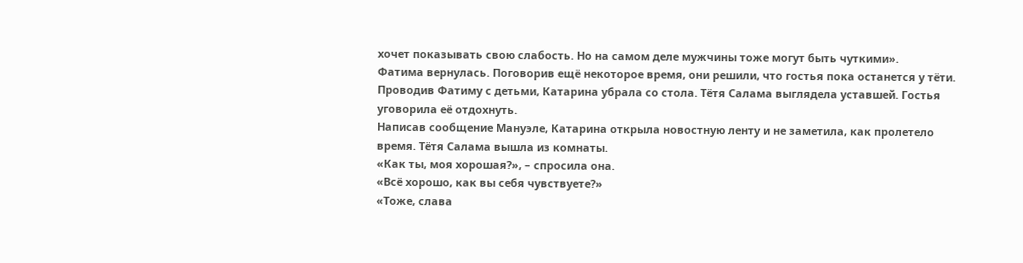хочет показывать свою слабость. Но на самом деле мужчины тоже могут быть чуткими».
Фатима вернулась. Поговорив ещё некоторое время, они решили, что гостья пока останется у тёти.
Проводив Фатиму с детьми, Катарина убрала со стола. Тётя Салама выглядела уставшей. Гостья уговорила её отдохнуть.
Написав сообщение Мануэле, Катарина открыла новостную ленту и не заметила, как пролетело время. Тётя Салама вышла из комнаты.
«Как ты, моя хорошая?», – спросила она.
«Всё хорошо, как вы себя чувствуете?»
«Тоже, слава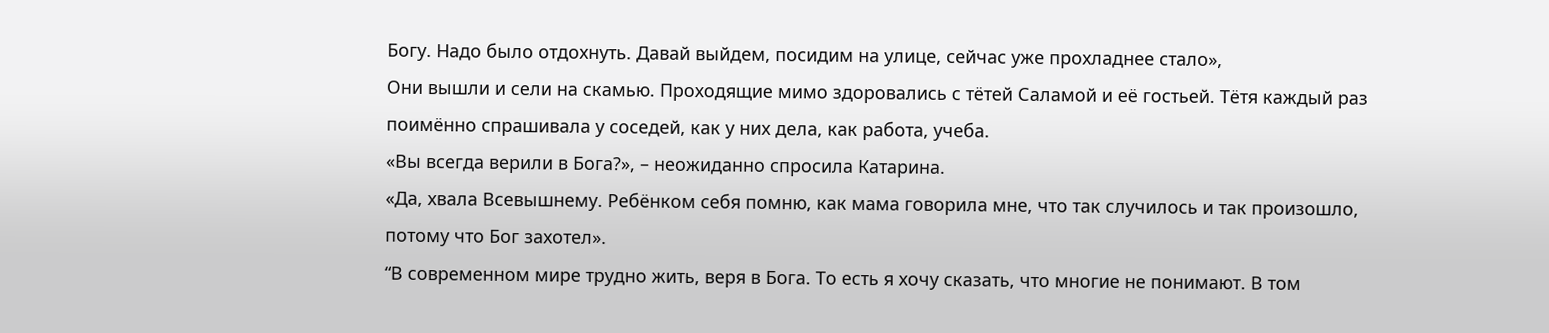Богу. Надо было отдохнуть. Давай выйдем, посидим на улице, сейчас уже прохладнее стало»,
Они вышли и сели на скамью. Проходящие мимо здоровались с тётей Саламой и её гостьей. Тётя каждый раз поимённо спрашивала у соседей, как у них дела, как работа, учеба.
«Вы всегда верили в Бога?», – неожиданно спросила Катарина.
«Да, хвала Всевышнему. Ребёнком себя помню, как мама говорила мне, что так случилось и так произошло, потому что Бог захотел».
“В современном мире трудно жить, веря в Бога. То есть я хочу сказать, что многие не понимают. В том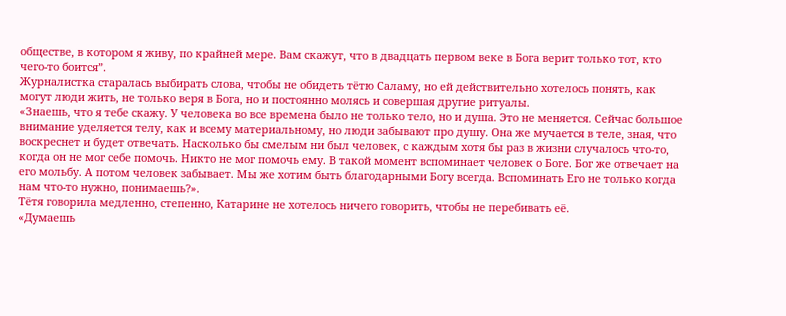обществе, в котором я живу, по крайней мере. Вам скажут, что в двадцать первом веке в Бога верит только тот, кто чего-то боится”.
Журналистка старалась выбирать слова, чтобы не обидеть тётю Саламу, но ей действительно хотелось понять, как могут люди жить, не только веря в Бога, но и постоянно молясь и совершая другие ритуалы.
«Знаешь, что я тебе скажу. У человека во все времена было не только тело, но и душа. Это не меняется. Сейчас большое внимание уделяется телу, как и всему материальному, но люди забывают про душу. Она же мучается в теле, зная, что воскреснет и будет отвечать. Насколько бы смелым ни был человек, с каждым хотя бы раз в жизни случалось что-то, когда он не мог себе помочь. Никто не мог помочь ему. В такой момент вспоминает человек о Боге. Бог же отвечает на его мольбу. А потом человек забывает. Мы же хотим быть благодарными Богу всегда. Вспоминать Его не только когда нам что-то нужно, понимаешь?».
Тётя говорила медленно, степенно, Катарине не хотелось ничего говорить, чтобы не перебивать её.
«Думаешь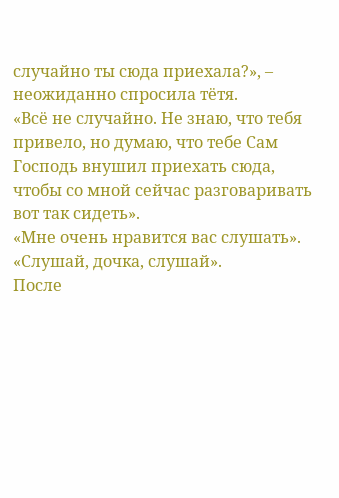случайно ты сюда приехала?», – неожиданно спросила тётя.
«Всё не случайно. Не знаю, что тебя привело, но думаю, что тебе Сам Господь внушил приехать сюда, чтобы со мной сейчас разговаривать вот так сидеть».
«Мне очень нравится вас слушать».
«Слушай, дочка, слушай».
После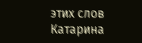этих слов Катарина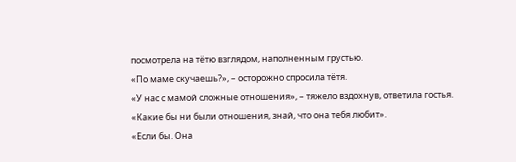посмотрела на тётю взглядом, наполненным грустью.
«По маме скучаешь?», – осторожно спросила тётя.
«У нас с мамой сложные отношения», – тяжело вздохнув, ответила гостья.
«Какие бы ни были отношения, знай, что она тебя любит».
«Если бы. Она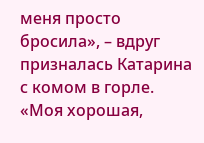меня просто бросила», – вдруг призналась Катарина с комом в горле.
«Моя хорошая,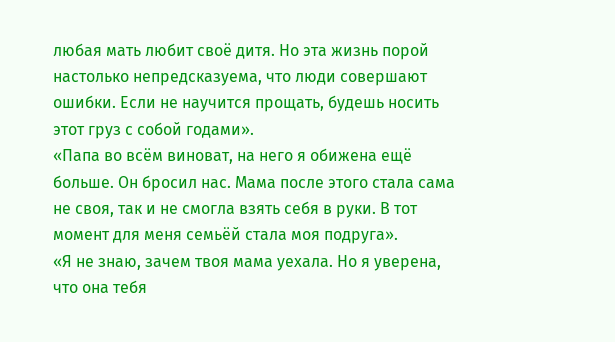любая мать любит своё дитя. Но эта жизнь порой настолько непредсказуема, что люди совершают ошибки. Если не научится прощать, будешь носить этот груз с собой годами».
«Папа во всём виноват, на него я обижена ещё больше. Он бросил нас. Мама после этого стала сама не своя, так и не смогла взять себя в руки. В тот момент для меня семьёй стала моя подруга».
«Я не знаю, зачем твоя мама уехала. Но я уверена, что она тебя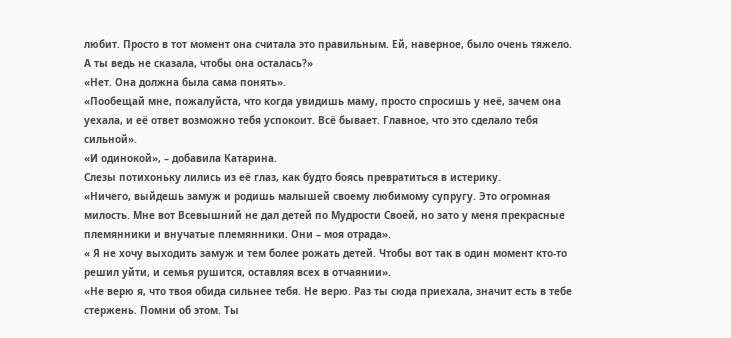любит. Просто в тот момент она считала это правильным. Ей, наверное, было очень тяжело. А ты ведь не сказала, чтобы она осталась?»
«Нет. Она должна была сама понять».
«Пообещай мне, пожалуйста, что когда увидишь маму, просто спросишь у неё, зачем она уехала, и её ответ возможно тебя успокоит. Всё бывает. Главное, что это сделало тебя сильной».
«И одинокой», – добавила Катарина.
Слезы потихоньку лились из её глаз, как будто боясь превратиться в истерику.
«Ничего, выйдешь замуж и родишь малышей своему любимому супругу. Это огромная милость. Мне вот Всевышний не дал детей по Мудрости Своей, но зато у меня прекрасные племянники и внучатые племянники. Они – моя отрада».
« Я не хочу выходить замуж и тем более рожать детей. Чтобы вот так в один момент кто-то решил уйти, и семья рушится, оставляя всех в отчаянии».
«Не верю я, что твоя обида сильнее тебя. Не верю. Раз ты сюда приехала, значит есть в тебе стержень. Помни об этом. Ты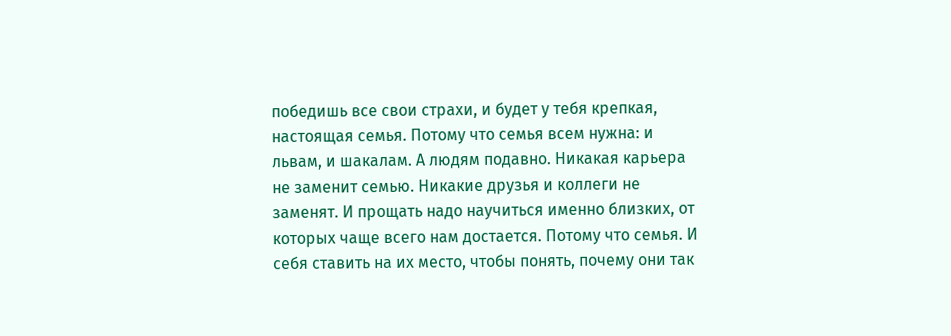победишь все свои страхи, и будет у тебя крепкая, настоящая семья. Потому что семья всем нужна: и львам, и шакалам. А людям подавно. Никакая карьера не заменит семью. Никакие друзья и коллеги не заменят. И прощать надо научиться именно близких, от которых чаще всего нам достается. Потому что семья. И себя ставить на их место, чтобы понять, почему они так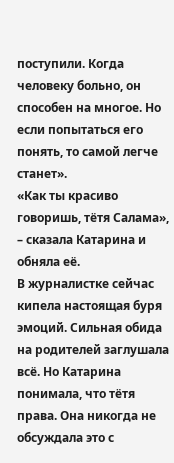поступили. Когда человеку больно, он способен на многое. Но если попытаться его понять, то самой легче станет».
«Как ты красиво говоришь, тётя Салама», – сказала Катарина и обняла её.
В журналистке сейчас кипела настоящая буря эмоций. Сильная обида на родителей заглушала всё. Но Катарина понимала, что тётя права. Она никогда не обсуждала это с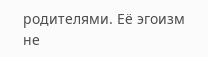родителями. Её эгоизм не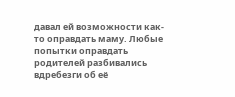давал ей возможности как-то оправдать маму. Любые попытки оправдать родителей разбивались вдребезги об её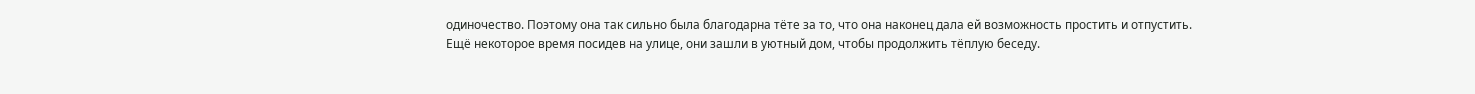одиночество. Поэтому она так сильно была благодарна тёте за то, что она наконец дала ей возможность простить и отпустить.
Ещё некоторое время посидев на улице, они зашли в уютный дом, чтобы продолжить тёплую беседу.